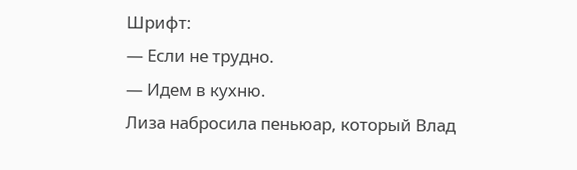Шрифт:
— Если не трудно.
— Идем в кухню.
Лиза набросила пеньюар, который Влад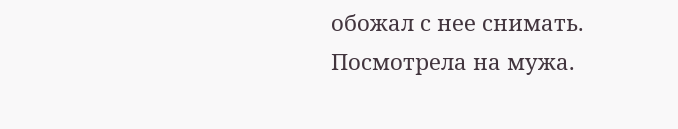обожал с нее снимать. Посмотрела на мужа.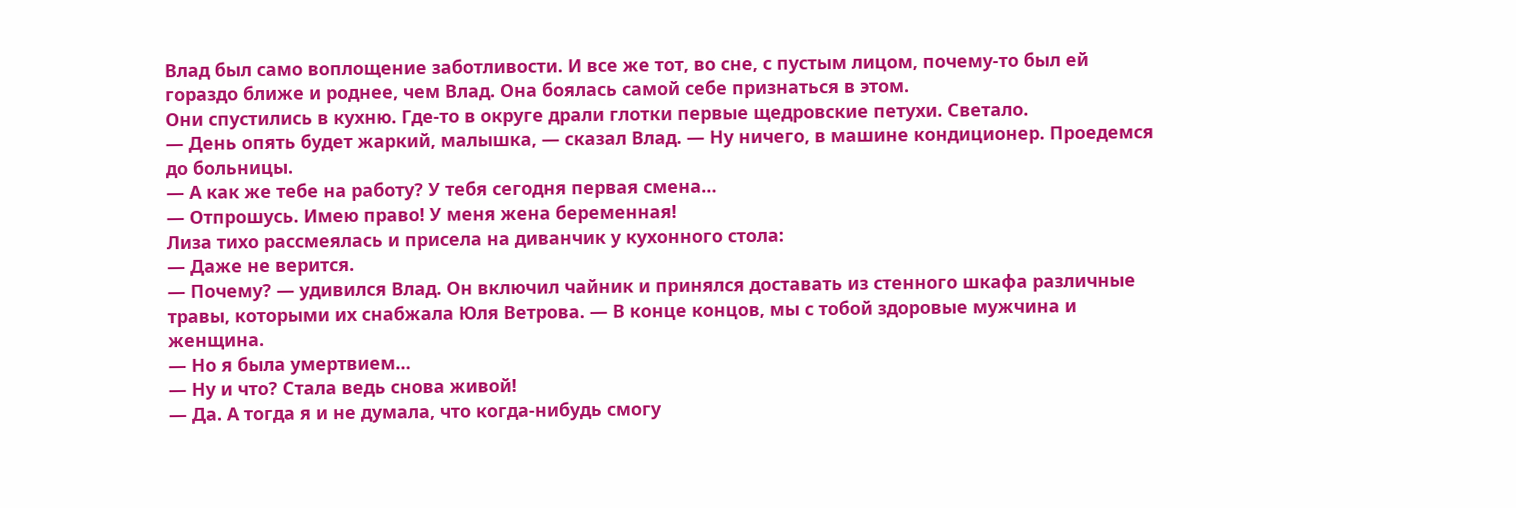Влад был само воплощение заботливости. И все же тот, во сне, с пустым лицом, почему-то был ей гораздо ближе и роднее, чем Влад. Она боялась самой себе признаться в этом.
Они спустились в кухню. Где-то в округе драли глотки первые щедровские петухи. Светало.
— День опять будет жаркий, малышка, — сказал Влад. — Ну ничего, в машине кондиционер. Проедемся до больницы.
— А как же тебе на работу? У тебя сегодня первая смена…
— Отпрошусь. Имею право! У меня жена беременная!
Лиза тихо рассмеялась и присела на диванчик у кухонного стола:
— Даже не верится.
— Почему? — удивился Влад. Он включил чайник и принялся доставать из стенного шкафа различные травы, которыми их снабжала Юля Ветрова. — В конце концов, мы с тобой здоровые мужчина и женщина.
— Но я была умертвием…
— Ну и что? Стала ведь снова живой!
— Да. А тогда я и не думала, что когда-нибудь смогу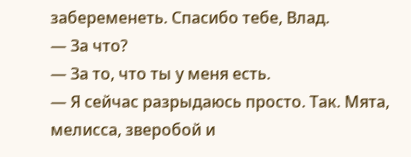забеременеть. Спасибо тебе, Влад.
— За что?
— За то, что ты у меня есть.
— Я сейчас разрыдаюсь просто. Так. Мята, мелисса, зверобой и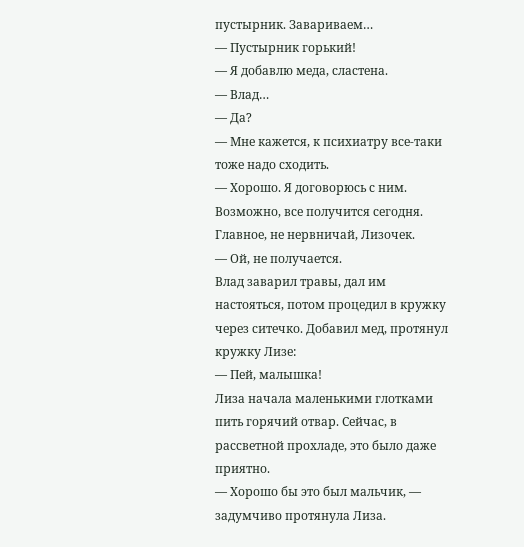пустырник. Завариваем…
— Пустырник горький!
— Я добавлю меда, сластена.
— Влад…
— Да?
— Мне кажется, к психиатру все-таки тоже надо сходить.
— Хорошо. Я договорюсь с ним. Возможно, все получится сегодня. Главное, не нервничай, Лизочек.
— Ой, не получается.
Влад заварил травы, дал им настояться, потом процедил в кружку через ситечко. Добавил мед, протянул кружку Лизе:
— Пей, малышка!
Лиза начала маленькими глотками пить горячий отвар. Сейчас, в рассветной прохладе, это было даже приятно.
— Хорошо бы это был мальчик, — задумчиво протянула Лиза.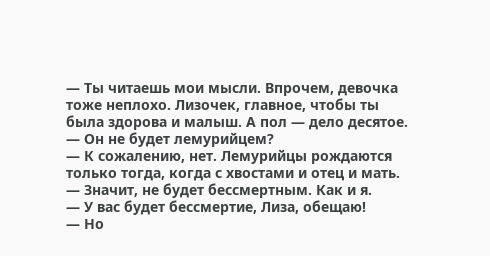— Ты читаешь мои мысли. Впрочем, девочка тоже неплохо. Лизочек, главное, чтобы ты была здорова и малыш. А пол — дело десятое.
— Он не будет лемурийцем?
— К сожалению, нет. Лемурийцы рождаются только тогда, когда с хвостами и отец и мать.
— Значит, не будет бессмертным. Как и я.
— У вас будет бессмертие, Лиза, обещаю!
— Но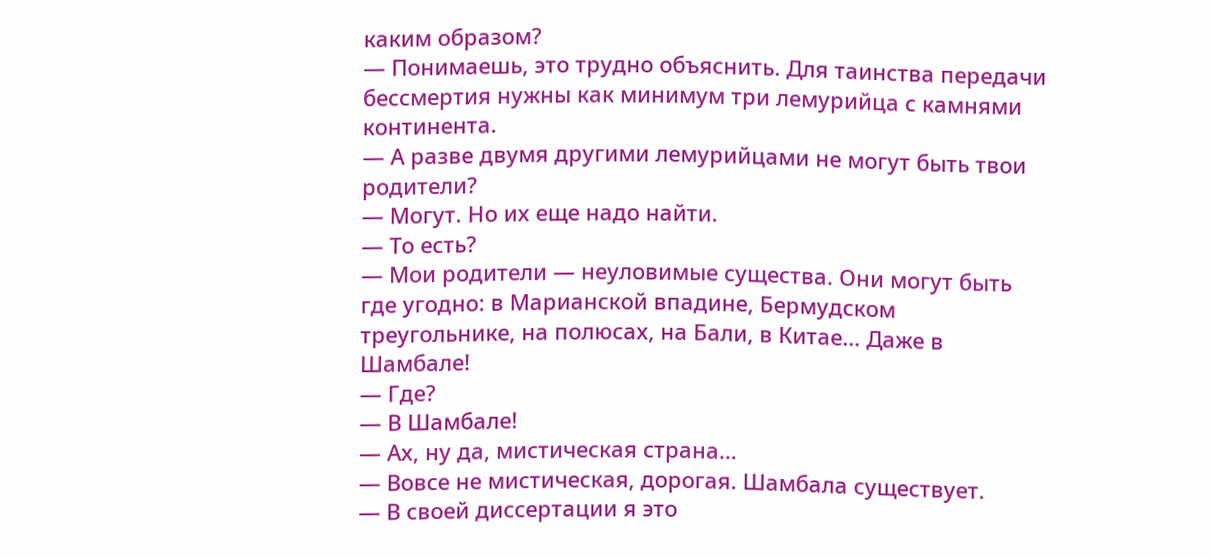каким образом?
— Понимаешь, это трудно объяснить. Для таинства передачи бессмертия нужны как минимум три лемурийца с камнями континента.
— А разве двумя другими лемурийцами не могут быть твои родители?
— Могут. Но их еще надо найти.
— То есть?
— Мои родители — неуловимые существа. Они могут быть где угодно: в Марианской впадине, Бермудском треугольнике, на полюсах, на Бали, в Китае… Даже в Шамбале!
— Где?
— В Шамбале!
— Ах, ну да, мистическая страна…
— Вовсе не мистическая, дорогая. Шамбала существует.
— В своей диссертации я это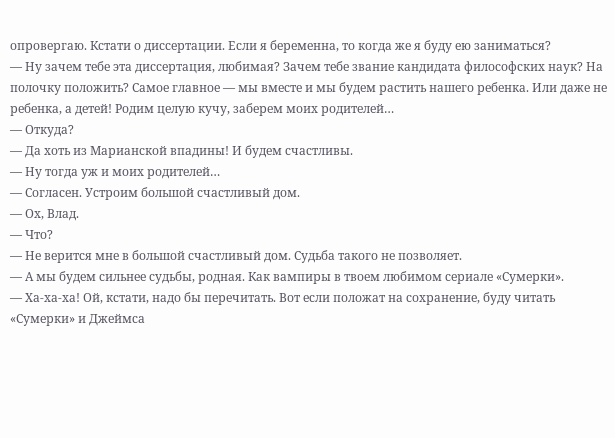опровергаю. Кстати о диссертации. Если я беременна, то когда же я буду ею заниматься?
— Ну зачем тебе эта диссертация, любимая? Зачем тебе звание кандидата философских наук? На полочку положить? Самое главное — мы вместе и мы будем растить нашего ребенка. Или даже не ребенка, а детей! Родим целую кучу, заберем моих родителей…
— Откуда?
— Да хоть из Марианской впадины! И будем счастливы.
— Ну тогда уж и моих родителей…
— Согласен. Устроим большой счастливый дом.
— Ох, Влад.
— Что?
— Не верится мне в большой счастливый дом. Судьба такого не позволяет.
— А мы будем сильнее судьбы, родная. Как вампиры в твоем любимом сериале «Сумерки».
— Ха-ха-ха! Ой, кстати, надо бы перечитать. Вот если положат на сохранение, буду читать «Сумерки» и Джеймса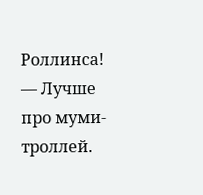Роллинса!
— Лучше про муми-троллей.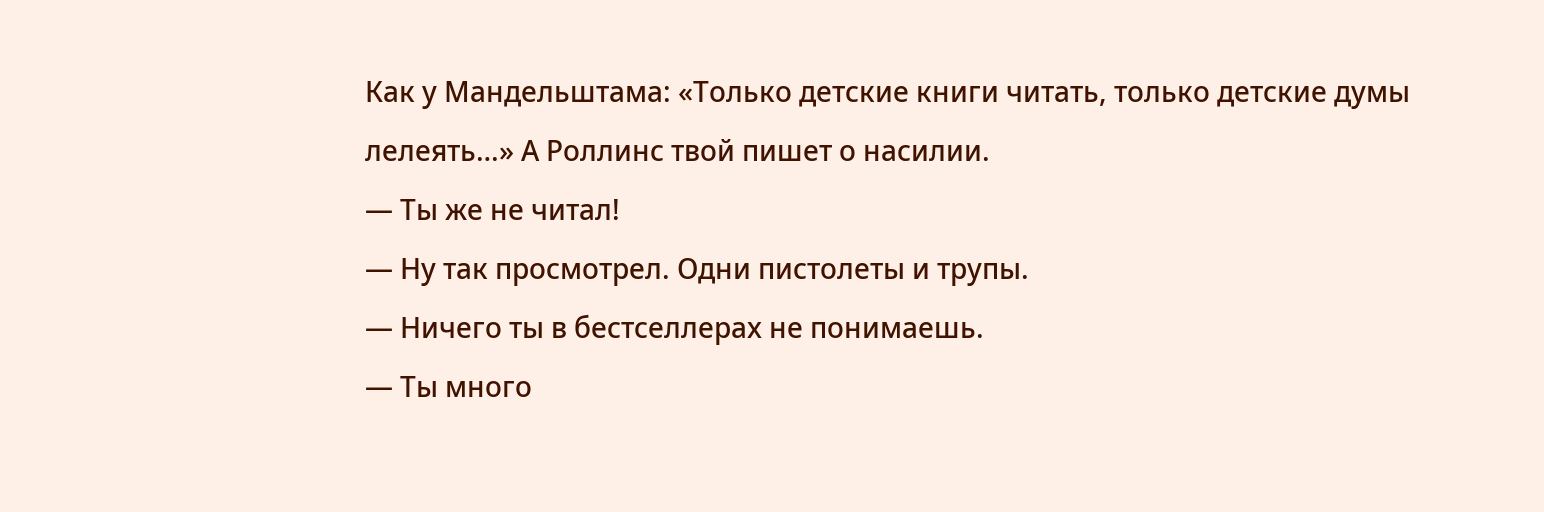Как у Мандельштама: «Только детские книги читать, только детские думы лелеять…» А Роллинс твой пишет о насилии.
— Ты же не читал!
— Ну так просмотрел. Одни пистолеты и трупы.
— Ничего ты в бестселлерах не понимаешь.
— Ты много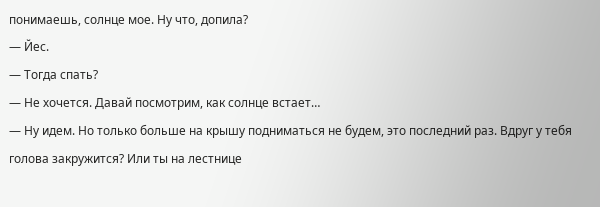понимаешь, солнце мое. Ну что, допила?
— Йес.
— Тогда спать?
— Не хочется. Давай посмотрим, как солнце встает…
— Ну идем. Но только больше на крышу подниматься не будем, это последний раз. Вдруг у тебя голова закружится? Или ты на лестнице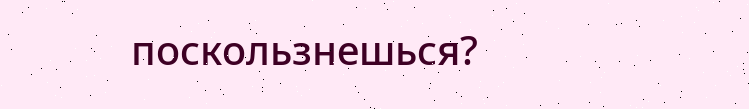поскользнешься?